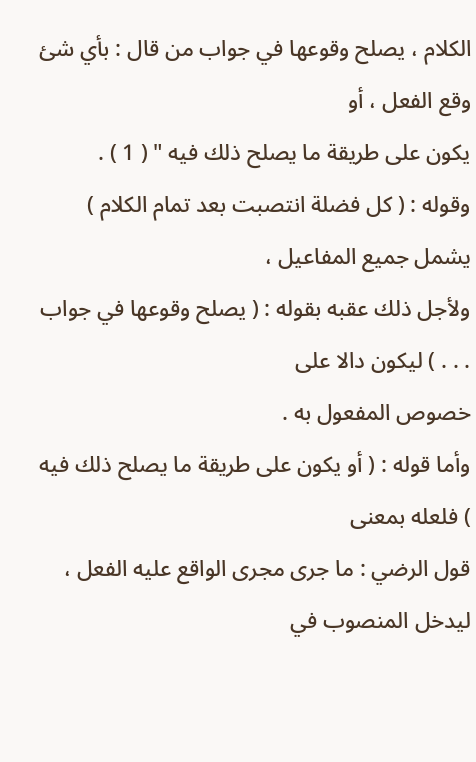الكلام ، يصلح وقوعها في جواب من قال : بأي شئ وقع الفعل ، أو
يكون على طريقة ما يصلح ذلك فيه " ( 1 ) .
وقوله : ( كل فضلة انتصبت بعد تمام الكلام ) يشمل جميع المفاعيل ،
ولأجل ذلك عقبه بقوله : ( يصلح وقوعها في جواب . . . ) ليكون دالا على
خصوص المفعول به .
وأما قوله : ( أو يكون على طريقة ما يصلح ذلك فيه ) فلعله بمعنى
قول الرضي : ما جرى مجرى الواقع عليه الفعل ، ليدخل المنصوب في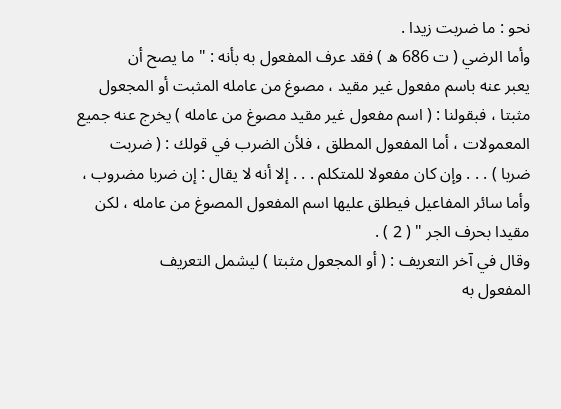نحو : ما ضربت زيدا .
وأما الرضي ( ت 686 ه ) فقد عرف المفعول به بأنه : " ما يصح أن
يعبر عنه باسم مفعول غير مقيد ، مصوغ من عامله المثبت أو المجعول
مثبتا ، فبقولنا : ( اسم مفعول غير مقيد مصوغ من عامله ) يخرج عنه جميع
المعمولات ، أما المفعول المطلق ، فلأن الضرب في قولك : ( ضربت
ضربا ) . . . وإن كان مفعولا للمتكلم . . . إلا أنه لا يقال : إن ضربا مضروب ،
وأما سائر المفاعيل فيطلق عليها اسم المفعول المصوغ من عامله ، لكن
مقيدا بحرف الجر " ( 2 ) .
وقال في آخر التعريف : ( أو المجعول مثبتا ) ليشمل التعريف
المفعول به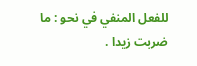للفعل المنفي في نحو : ما ضربت زيدا .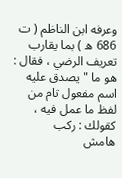وعرفه ابن الناظم ( ت 686 ه ) بما يقارب تعريف الرضي ، فقال :
هو ما " يصدق عليه اسم مفعول تام من لفظ ما عمل فيه ، كقولك : ركب
هامش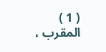( 1 ) المقرب ،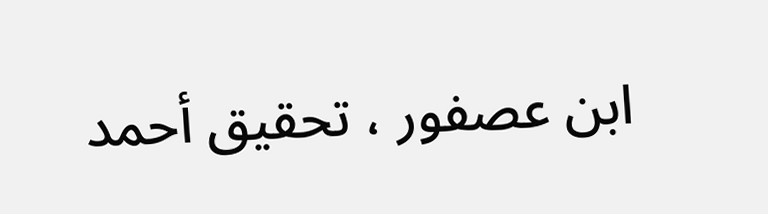ابن عصفور ، تحقيق أحمد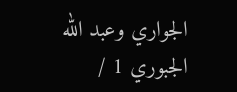الجواري وعبد الله الجبوري 1 /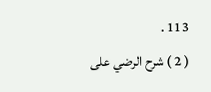113 .
( 2 ) شرح الرضي على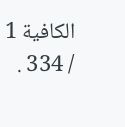الكافية 1 / 334 .